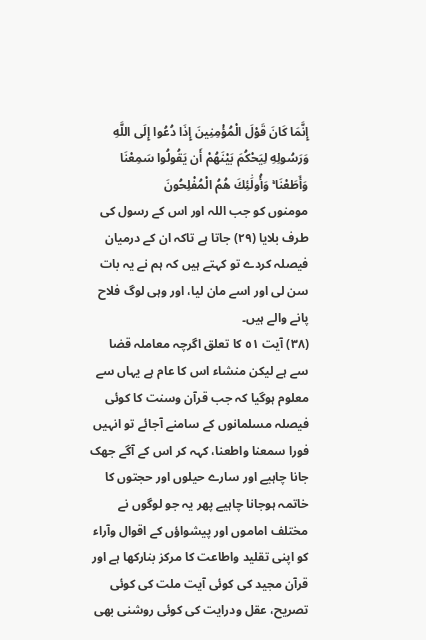إِنَّمَا كَانَ قَوْلَ الْمُؤْمِنِينَ إِذَا دُعُوا إِلَى اللَّهِ وَرَسُولِهِ لِيَحْكُمَ بَيْنَهُمْ أَن يَقُولُوا سَمِعْنَا وَأَطَعْنَا ۚ وَأُولَٰئِكَ هُمُ الْمُفْلِحُونَ
مومنوں کو جب اللہ اور اس کے رسول کی طرف بلایا (٢٩) جاتا ہے تاکہ ان کے درمیان فیصلہ کردے تو کہتے ہیں کہ ہم نے یہ بات سن لی اور اسے مان لیا، اور وہی لوگ فلاح پانے والے ہیں۔
(٣٨) آیت ٥١ کا تعلق اگرچہ معاملہ قضا سے ہے لیکن منشاء اس کا عام ہے یہاں سے معلوم ہوگیا کہ جب قرآن وسنت کا کوئی فیصلہ مسلمانوں کے سامنے آجائے تو انہیں فورا سمعنا واطعنا، کہہ کر اس کے آگے جھک جانا چاہیے اور سارے حیلوں اور حجتوں کا خاتمہ ہوجانا چاہیے پھر یہ جو لوگوں نے مختلف اماموں اور پیشواؤں کے اقوال وآراء کو اپنی تقلید واطاعت کا مرکز بنارکھا ہے اور قرآن مجید کی کوئی آیت ملت کی کوئی تصریح، عقل ودرایت کی کوئی روشنی بھی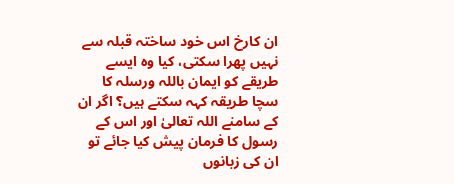ان کارخ اس خود ساختہ قبلہ سے نہیں پھرا سکتی، کیا وہ ایسے طریقے کو ایمان باللہ ورسلہ کا سچا طریقہ کہہ سکتے ہیں؟ اگر ان کے سامنے اللہ تعالیٰ اور اس کے رسول کا فرمان پیش کیا جائے تو ان کی زبانوں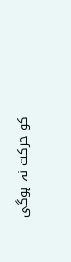کو حرکت نہ ہوگی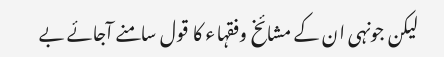لیکن جونہی ان کے مشائخ وفقہاء کا قول سامنے آجائے بے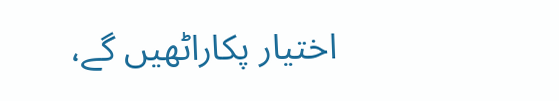اختیار پکاراٹھیں گے،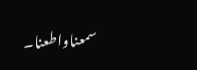سمعناواطعنا۔